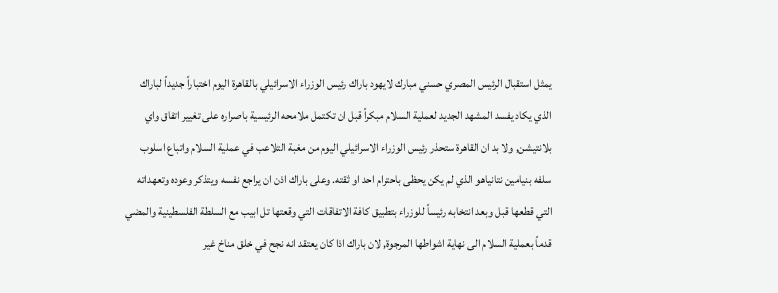يمثل استقبال الرئيس المصري حسني مبارك لايهود باراك رئيس الوزراء الاسرائيلي بالقاهرة اليوم اختباراً جديداً لباراك الذي يكاد يفسد المشهد الجديد لعملية السلام مبكراً قبل ان تكتمل ملامحه الرئيسية باصراره على تغيير اتفاق واي بلانتيشن, ولا بد ان القاهرة ستحذر رئيس الوزراء الاسرائيلي اليوم من مغبة التلاعب في عملية السلام واتباع اسلوب سلفه بنيامين نتانياهو الذي لم يكن يحظى باحترام احد او ثقته. وعلى باراك اذن ان يراجع نفسه ويتذكر وعوده وتعهداته التي قطعها قبل وبعد انتخابه رئيساً للوزراء بتطبيق كافة الاتفاقات التي وقعتها تل ابيب مع السلطة الفلسطينية والمضي قدماً بعملية السلام الى نهاية اشواطها المرجوة, لان باراك اذا كان يعتقد انه نجح في خلق مناخ غير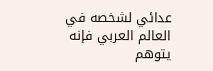عدائي لشخصه في العالم العربي فإنه يتوهم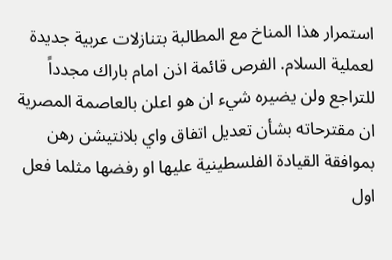استمرار هذا المناخ مع المطالبة بتنازلات عربية جديدة لعملية السلام. الفرص قائمة اذن امام باراك مجدداً للتراجع ولن يضيره شيء ان هو اعلن بالعاصمة المصرية ان مقترحاته بشأن تعديل اتفاق واي بلانتيشن رهن بموافقة القيادة الفلسطينية عليها او رفضها مثلما فعل اول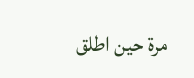مرة حين اطلق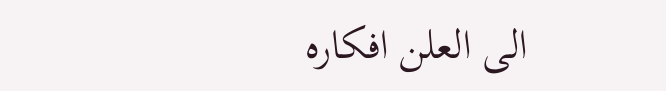الى العلن افكاره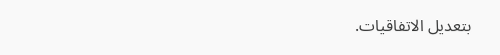بتعديل الاتفاقيات.